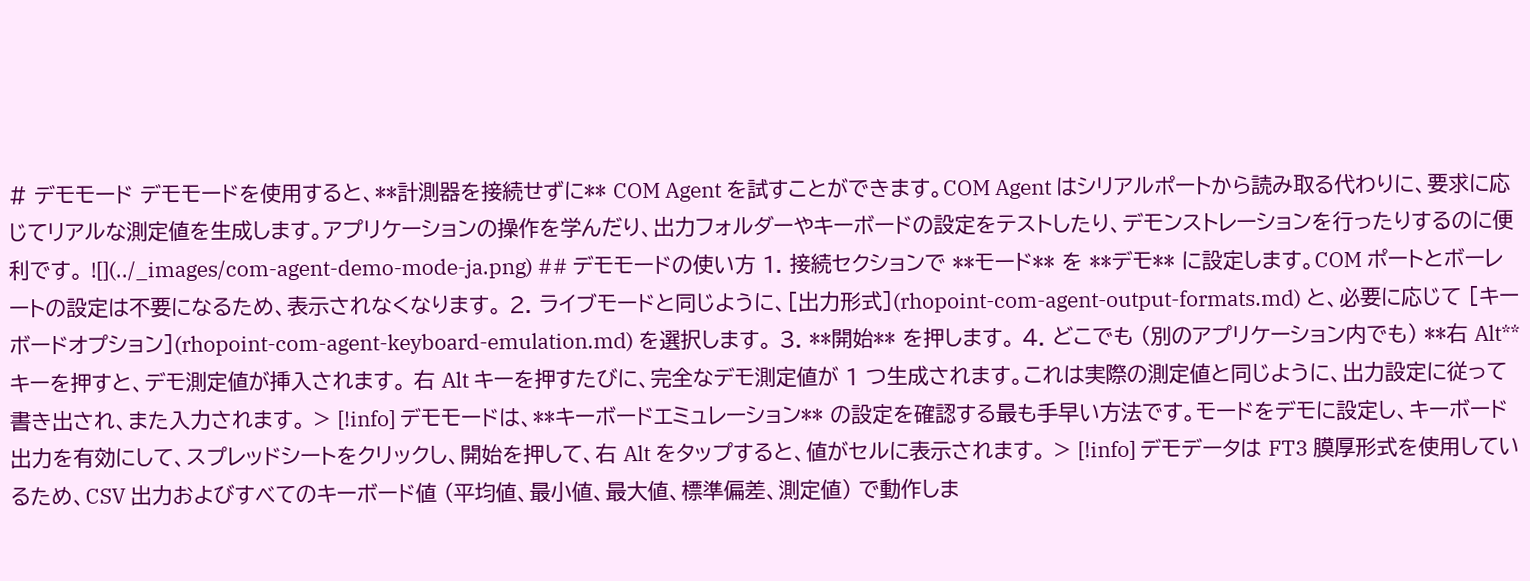# デモモード デモモードを使用すると、**計測器を接続せずに** COM Agent を試すことができます。COM Agent はシリアルポートから読み取る代わりに、要求に応じてリアルな測定値を生成します。アプリケーションの操作を学んだり、出力フォルダーやキーボードの設定をテストしたり、デモンストレーションを行ったりするのに便利です。 ![](../_images/com-agent-demo-mode-ja.png) ## デモモードの使い方 1. 接続セクションで **モード** を **デモ** に設定します。COM ポートとボーレートの設定は不要になるため、表示されなくなります。 2. ライブモードと同じように、[出力形式](rhopoint-com-agent-output-formats.md) と、必要に応じて [キーボードオプション](rhopoint-com-agent-keyboard-emulation.md) を選択します。 3. **開始** を押します。 4. どこでも (別のアプリケーション内でも) **右 Alt** キーを押すと、デモ測定値が挿入されます。 右 Alt キーを押すたびに、完全なデモ測定値が 1 つ生成されます。これは実際の測定値と同じように、出力設定に従って書き出され、また入力されます。 > [!info] デモモードは、**キーボードエミュレーション** の設定を確認する最も手早い方法です。モードをデモに設定し、キーボード出力を有効にして、スプレッドシートをクリックし、開始を押して、右 Alt をタップすると、値がセルに表示されます。 > [!info] デモデータは FT3 膜厚形式を使用しているため、CSV 出力およびすべてのキーボード値 (平均値、最小値、最大値、標準偏差、測定値) で動作しま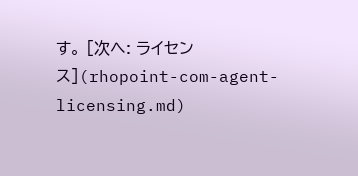す。 [次へ: ライセンス](rhopoint-com-agent-licensing.md)